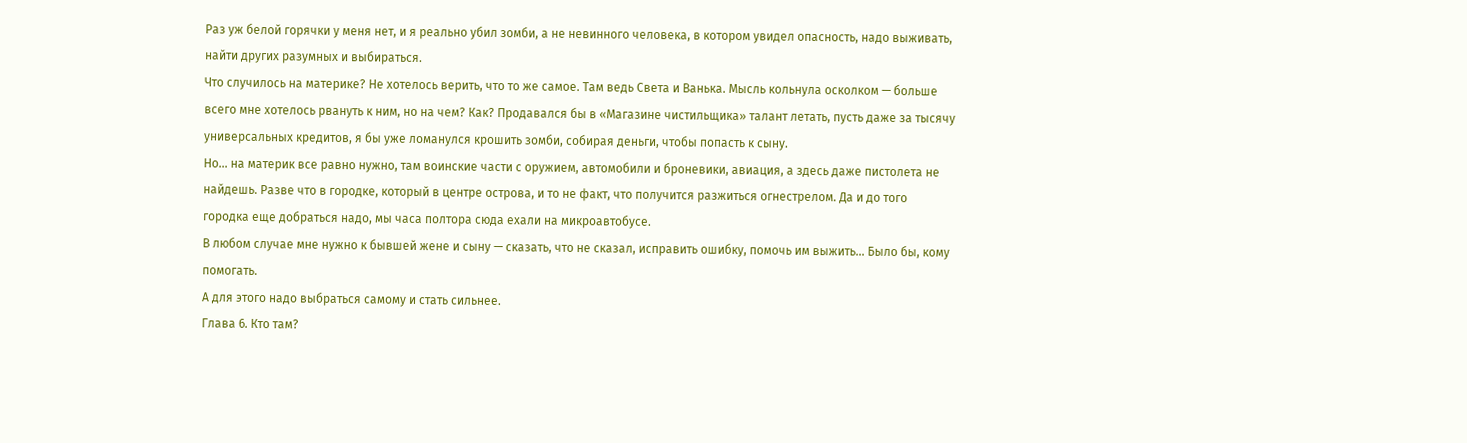Раз уж белой горячки у меня нет, и я реально убил зомби, а не невинного человека, в котором увидел опасность, надо выживать, найти других разумных и выбираться.
Что случилось на материке? Не хотелось верить, что то же самое. Там ведь Света и Ванька. Мысль кольнула осколком — больше всего мне хотелось рвануть к ним, но на чем? Как? Продавался бы в «Магазине чистильщика» талант летать, пусть даже за тысячу универсальных кредитов, я бы уже ломанулся крошить зомби, собирая деньги, чтобы попасть к сыну.
Но… на материк все равно нужно, там воинские части с оружием, автомобили и броневики, авиация, а здесь даже пистолета не найдешь. Разве что в городке, который в центре острова, и то не факт, что получится разжиться огнестрелом. Да и до того городка еще добраться надо, мы часа полтора сюда ехали на микроавтобусе.
В любом случае мне нужно к бывшей жене и сыну — сказать, что не сказал, исправить ошибку, помочь им выжить… Было бы, кому помогать.
А для этого надо выбраться самому и стать сильнее.
Глава 6. Кто там?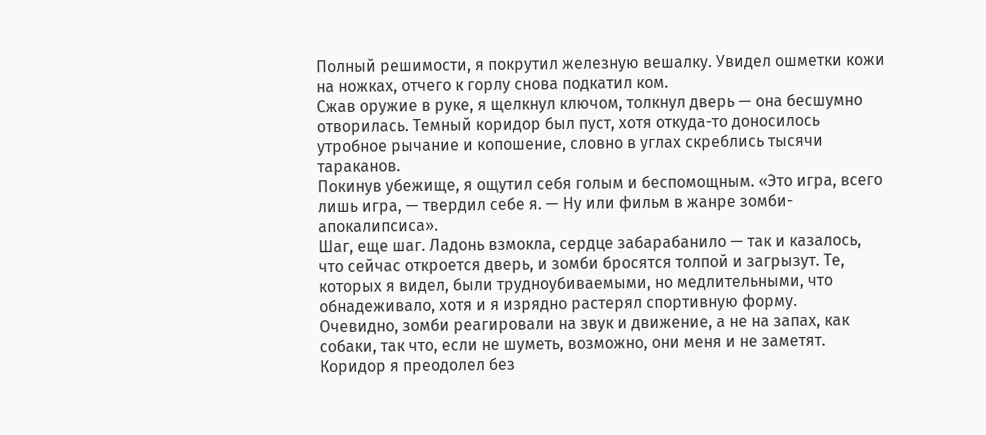Полный решимости, я покрутил железную вешалку. Увидел ошметки кожи на ножках, отчего к горлу снова подкатил ком.
Сжав оружие в руке, я щелкнул ключом, толкнул дверь — она бесшумно отворилась. Темный коридор был пуст, хотя откуда-то доносилось утробное рычание и копошение, словно в углах скреблись тысячи тараканов.
Покинув убежище, я ощутил себя голым и беспомощным. «Это игра, всего лишь игра, — твердил себе я. — Ну или фильм в жанре зомби-апокалипсиса».
Шаг, еще шаг. Ладонь взмокла, сердце забарабанило — так и казалось, что сейчас откроется дверь, и зомби бросятся толпой и загрызут. Те, которых я видел, были трудноубиваемыми, но медлительными, что обнадеживало, хотя и я изрядно растерял спортивную форму.
Очевидно, зомби реагировали на звук и движение, а не на запах, как собаки, так что, если не шуметь, возможно, они меня и не заметят.
Коридор я преодолел без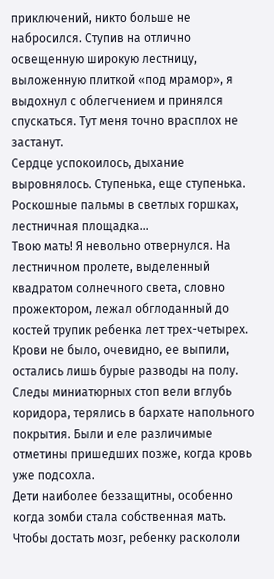приключений, никто больше не набросился. Ступив на отлично освещенную широкую лестницу, выложенную плиткой «под мрамор», я выдохнул с облегчением и принялся спускаться. Тут меня точно врасплох не застанут.
Сердце успокоилось, дыхание выровнялось. Ступенька, еще ступенька. Роскошные пальмы в светлых горшках, лестничная площадка…
Твою мать! Я невольно отвернулся. На лестничном пролете, выделенный квадратом солнечного света, словно прожектором, лежал обглоданный до костей трупик ребенка лет трех-четырех. Крови не было, очевидно, ее выпили, остались лишь бурые разводы на полу. Следы миниатюрных стоп вели вглубь коридора, терялись в бархате напольного покрытия. Были и еле различимые отметины пришедших позже, когда кровь уже подсохла.
Дети наиболее беззащитны, особенно когда зомби стала собственная мать.
Чтобы достать мозг, ребенку раскололи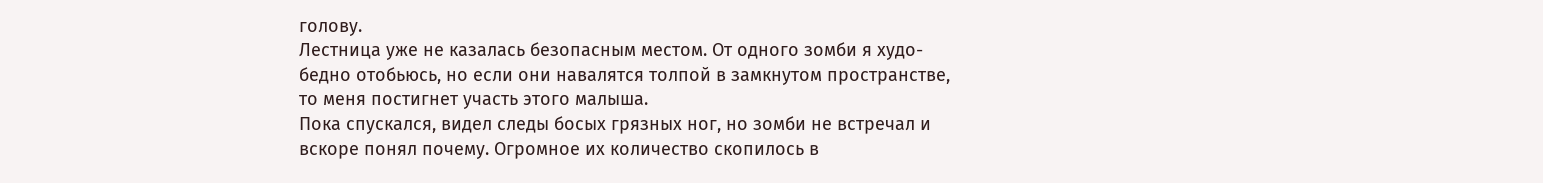голову.
Лестница уже не казалась безопасным местом. От одного зомби я худо-бедно отобьюсь, но если они навалятся толпой в замкнутом пространстве, то меня постигнет участь этого малыша.
Пока спускался, видел следы босых грязных ног, но зомби не встречал и вскоре понял почему. Огромное их количество скопилось в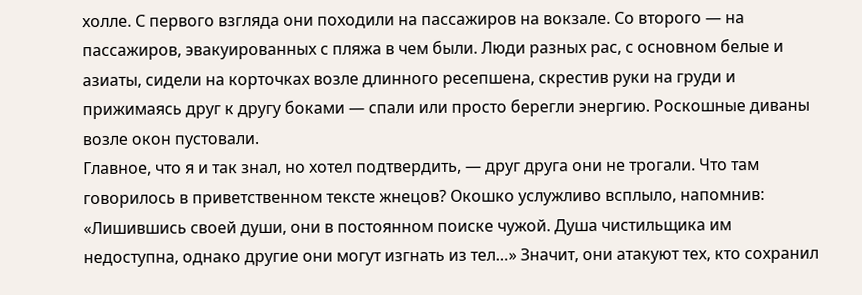холле. С первого взгляда они походили на пассажиров на вокзале. Со второго — на пассажиров, эвакуированных с пляжа в чем были. Люди разных рас, с основном белые и азиаты, сидели на корточках возле длинного ресепшена, скрестив руки на груди и прижимаясь друг к другу боками — спали или просто берегли энергию. Роскошные диваны возле окон пустовали.
Главное, что я и так знал, но хотел подтвердить, — друг друга они не трогали. Что там говорилось в приветственном тексте жнецов? Окошко услужливо всплыло, напомнив: «Лишившись своей души, они в постоянном поиске чужой. Душа чистильщика им недоступна, однако другие они могут изгнать из тел…» Значит, они атакуют тех, кто сохранил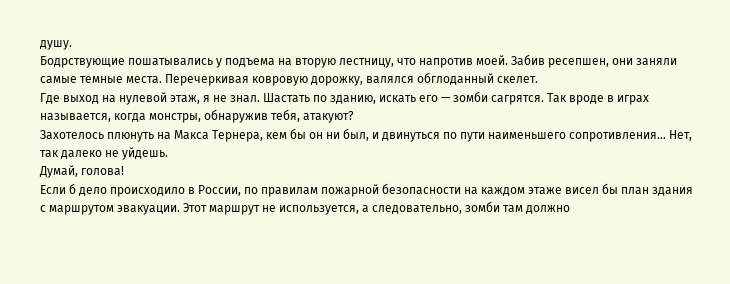душу.
Бодрствующие пошатывались у подъема на вторую лестницу, что напротив моей. Забив ресепшен, они заняли самые темные места. Перечеркивая ковровую дорожку, валялся обглоданный скелет.
Где выход на нулевой этаж, я не знал. Шастать по зданию, искать его — зомби сагрятся. Так вроде в играх называется, когда монстры, обнаружив тебя, атакуют?
Захотелось плюнуть на Макса Тернера, кем бы он ни был, и двинуться по пути наименьшего сопротивления… Нет, так далеко не уйдешь.
Думай, голова!
Если б дело происходило в России, по правилам пожарной безопасности на каждом этаже висел бы план здания с маршрутом эвакуации. Этот маршрут не используется, а следовательно, зомби там должно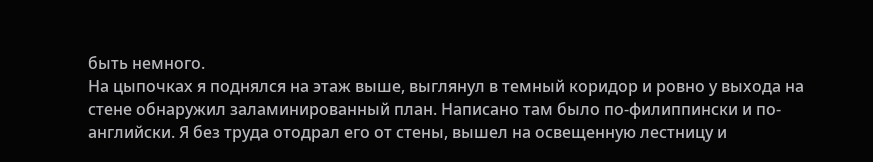быть немного.
На цыпочках я поднялся на этаж выше, выглянул в темный коридор и ровно у выхода на стене обнаружил заламинированный план. Написано там было по-филиппински и по-английски. Я без труда отодрал его от стены, вышел на освещенную лестницу и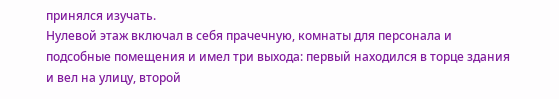принялся изучать.
Нулевой этаж включал в себя прачечную, комнаты для персонала и подсобные помещения и имел три выхода: первый находился в торце здания и вел на улицу, второй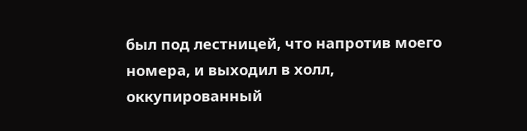был под лестницей, что напротив моего номера, и выходил в холл, оккупированный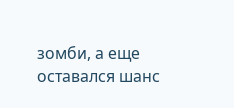зомби, а еще оставался шанс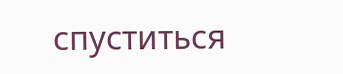спуститься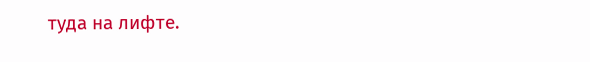туда на лифте.